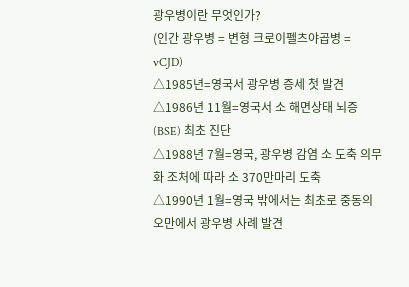광우병이란 무엇인가?
(인간 광우병 = 변형 크로이펠츠야곱병 = vCJD)
△1985년=영국서 광우병 증세 첫 발견
△1986년 11월=영국서 소 해면상태 뇌증(BSE) 최초 진단
△1988년 7월=영국, 광우병 감염 소 도축 의무화 조처에 따라 소 370만마리 도축
△1990년 1월=영국 밖에서는 최초로 중동의 오만에서 광우병 사례 발견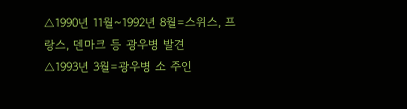△1990년 11월~1992년 8월=스위스, 프랑스, 덴마크 등 광우병 발견
△1993년 3월=광우병 소 주인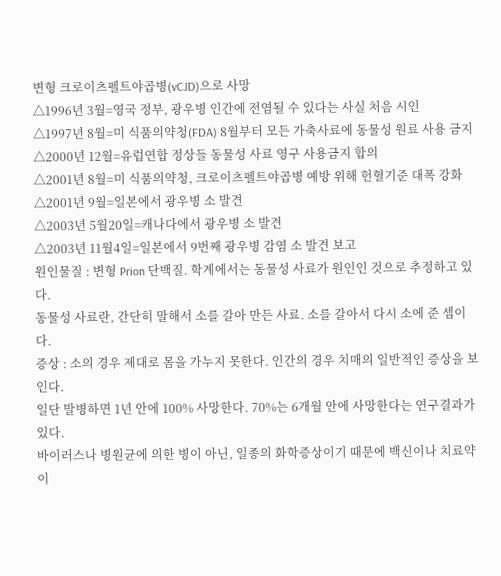변형 크로이츠펠트야곱병(vCJD)으로 사망
△1996년 3월=영국 정부, 광우병 인간에 전염될 수 있다는 사실 처음 시인
△1997년 8월=미 식품의약청(FDA) 8월부터 모든 가축사료에 동물성 원료 사용 금지
△2000년 12월=유럽연합 정상들 동물성 사료 영구 사용금지 합의
△2001년 8월=미 식품의약청, 크로이츠펠트야곱병 예방 위해 헌혈기준 대폭 강화
△2001년 9월=일본에서 광우병 소 발견
△2003년 5월20일=캐나다에서 광우병 소 발견
△2003년 11월4일=일본에서 9번째 광우병 감염 소 발견 보고
원인물질 : 변형 Prion 단백질. 학계에서는 동물성 사료가 원인인 것으로 추정하고 있다.
동물성 사료란, 간단히 말해서 소를 갈아 만든 사료. 소를 갈아서 다시 소에 준 셈이다.
증상 : 소의 경우 제대로 몸을 가누지 못한다. 인간의 경우 치매의 일반적인 증상을 보인다.
일단 발병하면 1년 안에 100% 사망한다. 70%는 6개월 안에 사망한다는 연구결과가 있다.
바이러스나 병원균에 의한 병이 아닌, 일종의 화학증상이기 때문에 백신이나 치료약이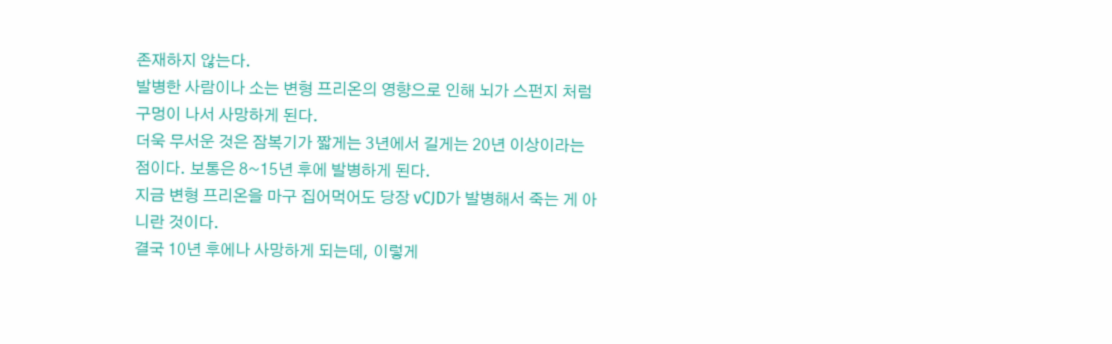존재하지 않는다.
발병한 사람이나 소는 변형 프리온의 영향으로 인해 뇌가 스펀지 처럼 구멍이 나서 사망하게 된다.
더욱 무서운 것은 잠복기가 짧게는 3년에서 길게는 20년 이상이라는 점이다. 보통은 8~15년 후에 발병하게 된다.
지금 변형 프리온을 마구 집어먹어도 당장 vCJD가 발병해서 죽는 게 아니란 것이다.
결국 10년 후에나 사망하게 되는데, 이렇게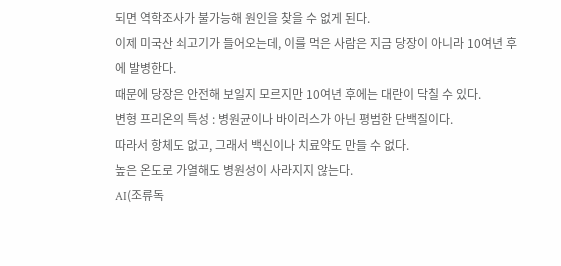되면 역학조사가 불가능해 원인을 찾을 수 없게 된다.
이제 미국산 쇠고기가 들어오는데, 이를 먹은 사람은 지금 당장이 아니라 10여년 후에 발병한다.
때문에 당장은 안전해 보일지 모르지만 10여년 후에는 대란이 닥칠 수 있다.
변형 프리온의 특성 : 병원균이나 바이러스가 아닌 평범한 단백질이다.
따라서 항체도 없고, 그래서 백신이나 치료약도 만들 수 없다.
높은 온도로 가열해도 병원성이 사라지지 않는다.
AI(조류독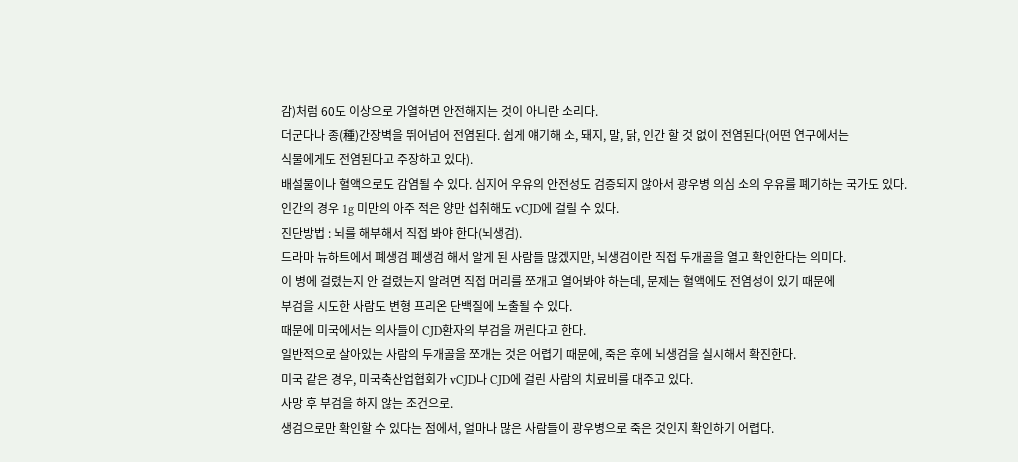감)처럼 60도 이상으로 가열하면 안전해지는 것이 아니란 소리다.
더군다나 종(種)간장벽을 뛰어넘어 전염된다. 쉽게 얘기해 소, 돼지, 말, 닭, 인간 할 것 없이 전염된다(어떤 연구에서는
식물에게도 전염된다고 주장하고 있다).
배설물이나 혈액으로도 감염될 수 있다. 심지어 우유의 안전성도 검증되지 않아서 광우병 의심 소의 우유를 폐기하는 국가도 있다.
인간의 경우 1g 미만의 아주 적은 양만 섭취해도 vCJD에 걸릴 수 있다.
진단방법 : 뇌를 해부해서 직접 봐야 한다(뇌생검).
드라마 뉴하트에서 폐생검 폐생검 해서 알게 된 사람들 많겠지만, 뇌생검이란 직접 두개골을 열고 확인한다는 의미다.
이 병에 걸렸는지 안 걸렸는지 알려면 직접 머리를 쪼개고 열어봐야 하는데, 문제는 혈액에도 전염성이 있기 때문에
부검을 시도한 사람도 변형 프리온 단백질에 노출될 수 있다.
때문에 미국에서는 의사들이 CJD환자의 부검을 꺼린다고 한다.
일반적으로 살아있는 사람의 두개골을 쪼개는 것은 어렵기 때문에, 죽은 후에 뇌생검을 실시해서 확진한다.
미국 같은 경우, 미국축산업협회가 vCJD나 CJD에 걸린 사람의 치료비를 대주고 있다.
사망 후 부검을 하지 않는 조건으로.
생검으로만 확인할 수 있다는 점에서, 얼마나 많은 사람들이 광우병으로 죽은 것인지 확인하기 어렵다.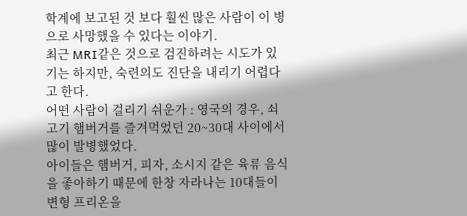학계에 보고된 것 보다 훨씬 많은 사람이 이 병으로 사망했을 수 있다는 이야기.
최근 MRI같은 것으로 검진하려는 시도가 있기는 하지만, 숙련의도 진단을 내리기 어렵다고 한다.
어떤 사람이 걸리기 쉬운가 : 영국의 경우, 쇠고기 햄버거를 즐겨먹었던 20~30대 사이에서 많이 발병했었다.
아이들은 햄버거, 피자, 소시지 같은 육류 음식을 좋아하기 때문에 한창 자라나는 10대들이 변형 프리온을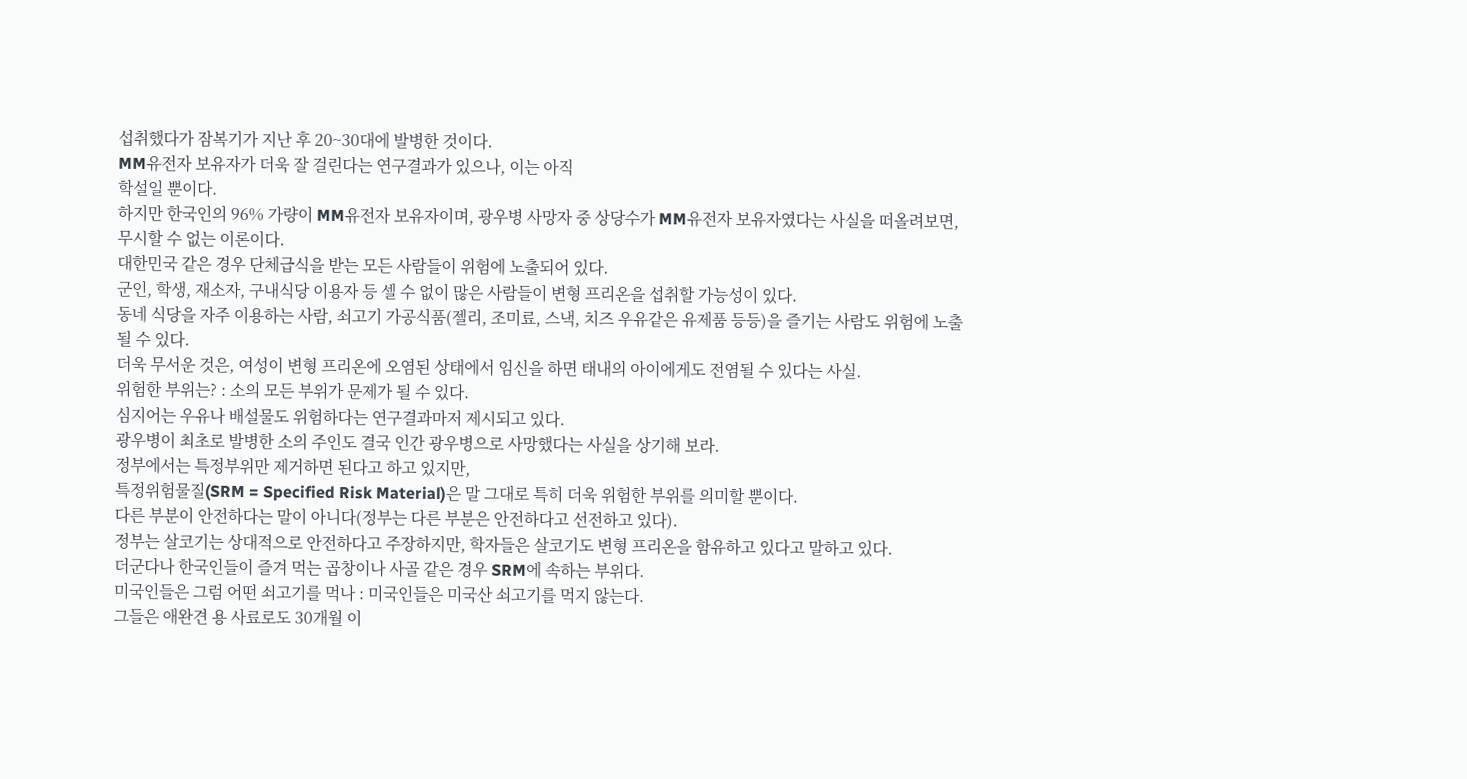섭취했다가 잠복기가 지난 후 20~30대에 발병한 것이다.
MM유전자 보유자가 더욱 잘 걸린다는 연구결과가 있으나, 이는 아직
학설일 뿐이다.
하지만 한국인의 96% 가량이 MM유전자 보유자이며, 광우병 사망자 중 상당수가 MM유전자 보유자였다는 사실을 떠올려보면, 무시할 수 없는 이론이다.
대한민국 같은 경우 단체급식을 받는 모든 사람들이 위험에 노출되어 있다.
군인, 학생, 재소자, 구내식당 이용자 등 셀 수 없이 많은 사람들이 변형 프리온을 섭취할 가능성이 있다.
동네 식당을 자주 이용하는 사람, 쇠고기 가공식품(젤리, 조미료, 스낵, 치즈 우유같은 유제품 등등)을 즐기는 사람도 위험에 노출 될 수 있다.
더욱 무서운 것은, 여성이 변형 프리온에 오염된 상태에서 임신을 하면 태내의 아이에게도 전염될 수 있다는 사실.
위험한 부위는? : 소의 모든 부위가 문제가 될 수 있다.
심지어는 우유나 배설물도 위험하다는 연구결과마저 제시되고 있다.
광우병이 최초로 발병한 소의 주인도 결국 인간 광우병으로 사망했다는 사실을 상기해 보라.
정부에서는 특정부위만 제거하면 된다고 하고 있지만,
특정위험물질(SRM = Specified Risk Material)은 말 그대로 특히 더욱 위험한 부위를 의미할 뿐이다.
다른 부분이 안전하다는 말이 아니다(정부는 다른 부분은 안전하다고 선전하고 있다).
정부는 살코기는 상대적으로 안전하다고 주장하지만, 학자들은 살코기도 변형 프리온을 함유하고 있다고 말하고 있다.
더군다나 한국인들이 즐겨 먹는 곱창이나 사골 같은 경우 SRM에 속하는 부위다.
미국인들은 그럼 어떤 쇠고기를 먹나 : 미국인들은 미국산 쇠고기를 먹지 않는다.
그들은 애완견 용 사료로도 30개월 이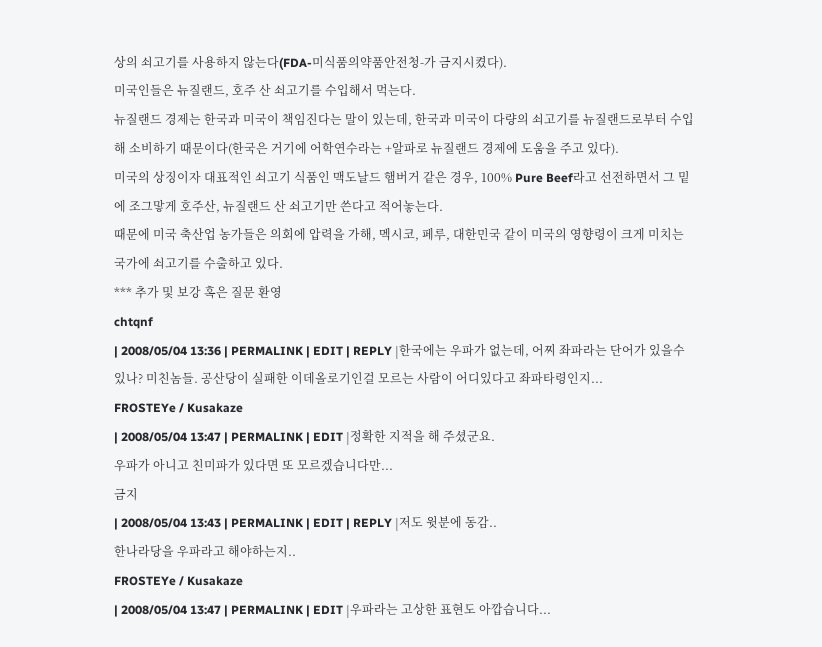상의 쇠고기를 사용하지 않는다(FDA-미식품의약품안전청-가 금지시켰다).
미국인들은 뉴질랜드, 호주 산 쇠고기를 수입해서 먹는다.
뉴질랜드 경제는 한국과 미국이 책임진다는 말이 있는데, 한국과 미국이 다량의 쇠고기를 뉴질랜드로부터 수입해 소비하기 때문이다(한국은 거기에 어학연수라는 +알파로 뉴질랜드 경제에 도움을 주고 있다).
미국의 상징이자 대표적인 쇠고기 식품인 맥도날드 햄버거 같은 경우, 100% Pure Beef라고 선전하면서 그 밑에 조그맣게 호주산, 뉴질랜드 산 쇠고기만 쓴다고 적어놓는다.
때문에 미국 축산업 농가들은 의회에 압력을 가해, 멕시코, 페루, 대한민국 같이 미국의 영향령이 크게 미치는 국가에 쇠고기를 수출하고 있다.
*** 추가 및 보강 혹은 질문 환영
chtqnf
| 2008/05/04 13:36 | PERMALINK | EDIT | REPLY |한국에는 우파가 없는데, 어찌 좌파라는 단어가 있을수 있나? 미친놈들. 공산당이 실패한 이데올로기인걸 모르는 사람이 어디있다고 좌파타령인지...
FROSTEYe / Kusakaze
| 2008/05/04 13:47 | PERMALINK | EDIT |정확한 지적을 해 주셨군요.
우파가 아니고 친미파가 있다면 또 모르겠습니다만...
금지
| 2008/05/04 13:43 | PERMALINK | EDIT | REPLY |저도 윗분에 동감..
한나라당을 우파라고 해야하는지..
FROSTEYe / Kusakaze
| 2008/05/04 13:47 | PERMALINK | EDIT |우파라는 고상한 표현도 아깝습니다...